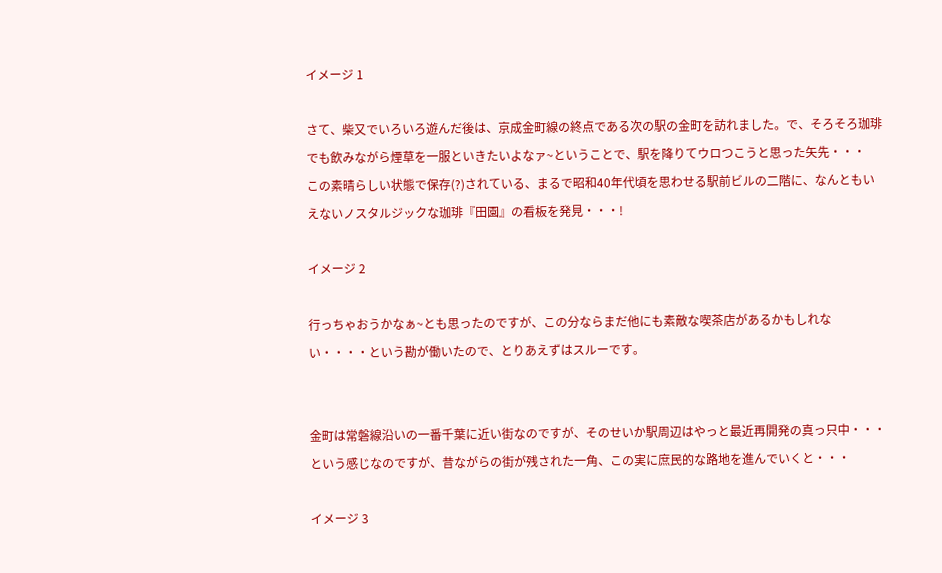イメージ 1

さて、柴又でいろいろ遊んだ後は、京成金町線の終点である次の駅の金町を訪れました。で、そろそろ珈琲でも飲みながら煙草を一服といきたいよなァ~ということで、駅を降りてウロつこうと思った矢先・・・
この素晴らしい状態で保存(?)されている、まるで昭和40年代頃を思わせる駅前ビルの二階に、なんともいえないノスタルジックな珈琲『田園』の看板を発見・・・!

イメージ 2

行っちゃおうかなぁ~とも思ったのですが、この分ならまだ他にも素敵な喫茶店があるかもしれない・・・・という勘が働いたので、とりあえずはスルーです。


金町は常磐線沿いの一番千葉に近い街なのですが、そのせいか駅周辺はやっと最近再開発の真っ只中・・・という感じなのですが、昔ながらの街が残された一角、この実に庶民的な路地を進んでいくと・・・

イメージ 3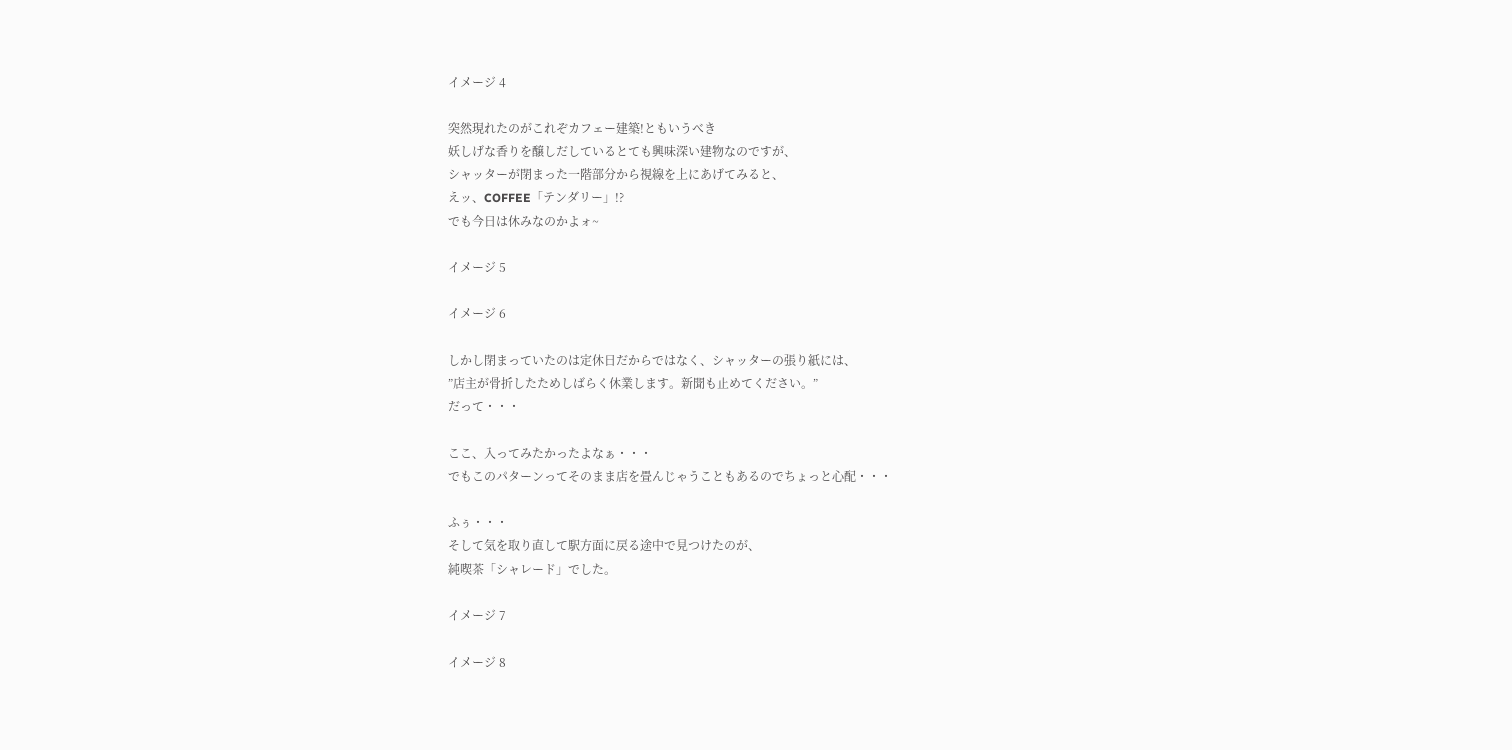イメージ 4

突然現れたのがこれぞカフェー建築!ともいうべき
妖しげな香りを醸しだしているとても興味深い建物なのですが、
シャッターが閉まった一階部分から視線を上にあげてみると、
えッ、COFFEE「テンダリー」!?
でも今日は休みなのかよォ~

イメージ 5

イメージ 6

しかし閉まっていたのは定休日だからではなく、シャッターの張り紙には、
”店主が骨折したためしばらく休業します。新聞も止めてください。”
だって・・・

ここ、入ってみたかったよなぁ・・・
でもこのパターンってそのまま店を畳んじゃうこともあるのでちょっと心配・・・

ふぅ・・・
そして気を取り直して駅方面に戻る途中で見つけたのが、
純喫茶「シャレード」でした。

イメージ 7

イメージ 8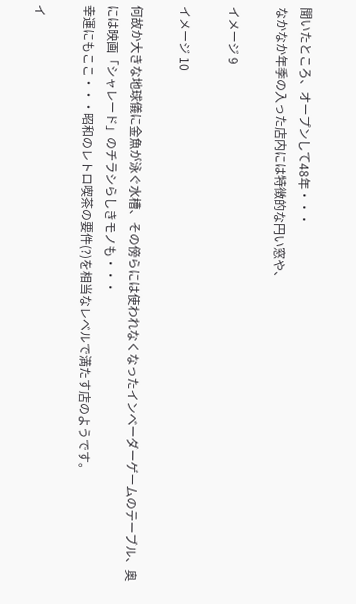聞いたところ、オープンして48年・・・
なかなか年季の入った店内には特徴的な円い窓や、

イメージ 9

イメージ 10

何故か大きな地球儀に金魚が泳ぐ水槽、その傍らには使われなくなったインベーダーゲームのテーブル、奥には映画「シャレード」のチラシらしきモノも・・・
幸運にもここ・・・昭和のレトロ喫茶の要件(?)を相当なレベルで満たす店のようです。

イ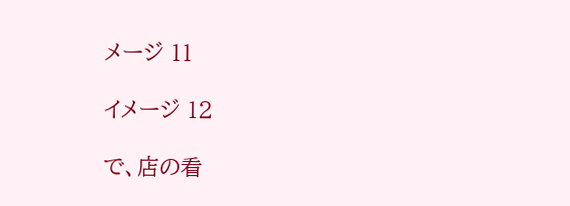メージ 11

イメージ 12

で、店の看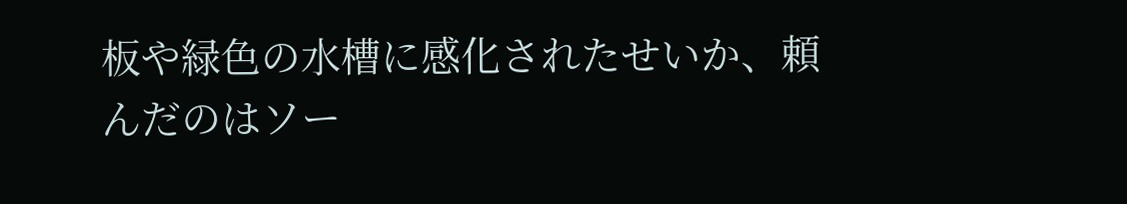板や緑色の水槽に感化されたせいか、頼んだのはソー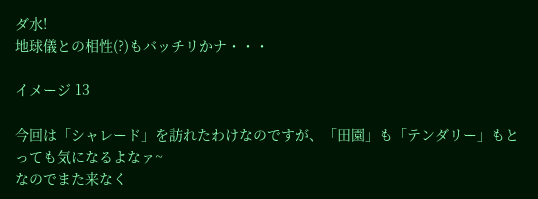ダ水!
地球儀との相性(?)もバッチリかナ・・・

イメージ 13

今回は「シャレード」を訪れたわけなのですが、「田園」も「テンダリー」もとっても気になるよなァ~
なのでまた来なく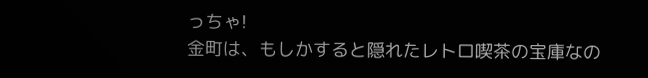っちゃ!
金町は、もしかすると隠れたレトロ喫茶の宝庫なの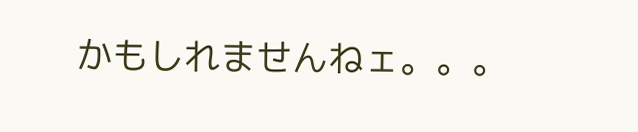かもしれませんねェ。。。